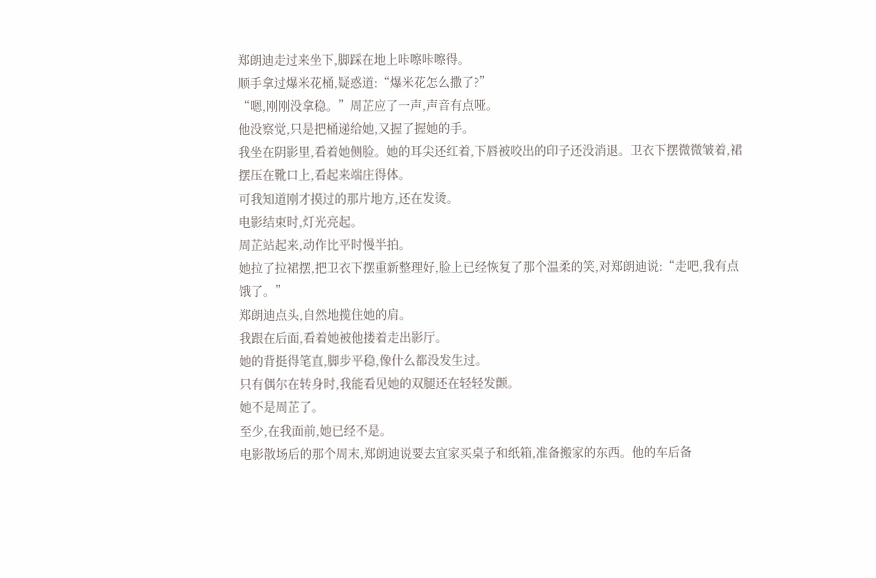郑朗迪走过来坐下,脚踩在地上咔嚓咔嚓得。
顺手拿过爆米花桶,疑惑道:“爆米花怎么撒了?”
“嗯,刚刚没拿稳。”周芷应了一声,声音有点哑。
他没察觉,只是把桶递给她,又握了握她的手。
我坐在阴影里,看着她侧脸。她的耳尖还红着,下唇被咬出的印子还没消退。卫衣下摆微微皱着,裙摆压在靴口上,看起来端庄得体。
可我知道刚才摸过的那片地方,还在发烫。
电影结束时,灯光亮起。
周芷站起来,动作比平时慢半拍。
她拉了拉裙摆,把卫衣下摆重新整理好,脸上已经恢复了那个温柔的笑,对郑朗迪说:“走吧,我有点饿了。”
郑朗迪点头,自然地揽住她的肩。
我跟在后面,看着她被他搂着走出影厅。
她的背挺得笔直,脚步平稳,像什么都没发生过。
只有偶尔在转身时,我能看见她的双腿还在轻轻发颤。
她不是周芷了。
至少,在我面前,她已经不是。
电影散场后的那个周末,郑朗迪说要去宜家买桌子和纸箱,准备搬家的东西。他的车后备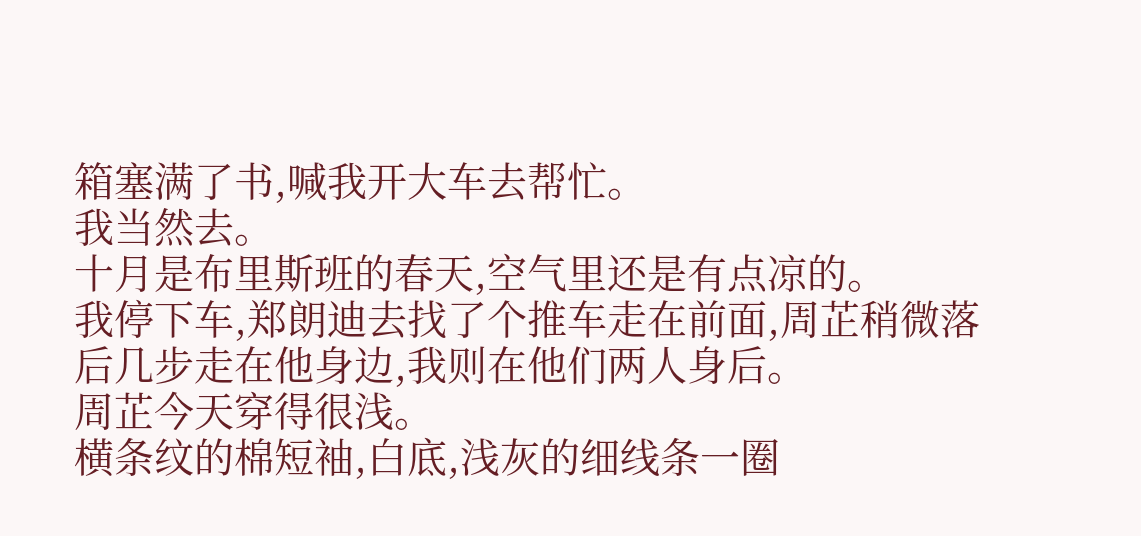箱塞满了书,喊我开大车去帮忙。
我当然去。
十月是布里斯班的春天,空气里还是有点凉的。
我停下车,郑朗迪去找了个推车走在前面,周芷稍微落后几步走在他身边,我则在他们两人身后。
周芷今天穿得很浅。
横条纹的棉短袖,白底,浅灰的细线条一圈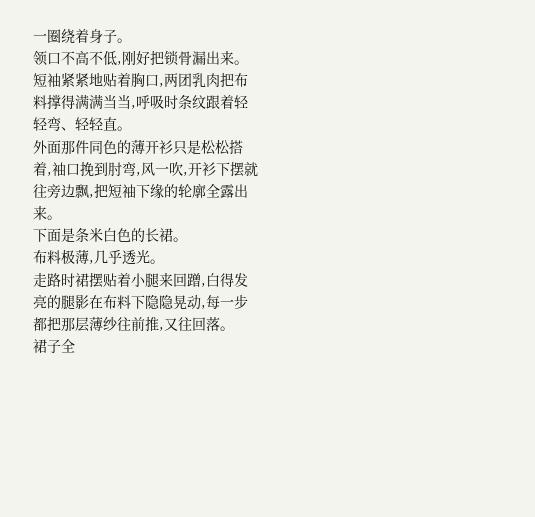一圈绕着身子。
领口不高不低,刚好把锁骨漏出来。
短袖紧紧地贴着胸口,两团乳肉把布料撑得满满当当,呼吸时条纹跟着轻轻弯、轻轻直。
外面那件同色的薄开衫只是松松搭着,袖口挽到肘弯,风一吹,开衫下摆就往旁边飘,把短袖下缘的轮廓全露出来。
下面是条米白色的长裙。
布料极薄,几乎透光。
走路时裙摆贴着小腿来回蹭,白得发亮的腿影在布料下隐隐晃动,每一步都把那层薄纱往前推,又往回落。
裙子全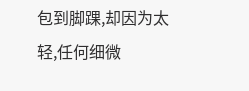包到脚踝,却因为太轻,任何细微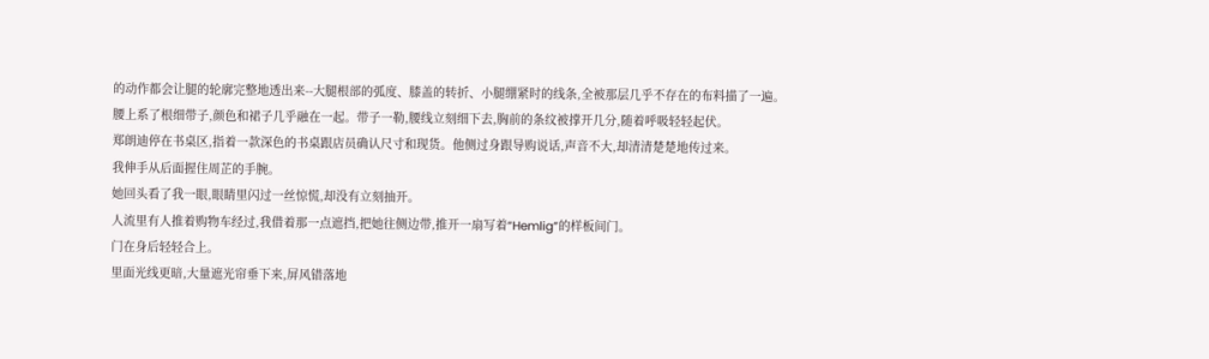的动作都会让腿的轮廓完整地透出来--大腿根部的弧度、膝盖的转折、小腿绷紧时的线条,全被那层几乎不存在的布料描了一遍。
腰上系了根细带子,颜色和裙子几乎融在一起。带子一勒,腰线立刻细下去,胸前的条纹被撑开几分,随着呼吸轻轻起伏。
郑朗迪停在书桌区,指着一款深色的书桌跟店员确认尺寸和现货。他侧过身跟导购说话,声音不大,却清清楚楚地传过来。
我伸手从后面握住周芷的手腕。
她回头看了我一眼,眼睛里闪过一丝惊慌,却没有立刻抽开。
人流里有人推着购物车经过,我借着那一点遮挡,把她往侧边带,推开一扇写着“Hemlig”的样板间门。
门在身后轻轻合上。
里面光线更暗,大量遮光帘垂下来,屏风错落地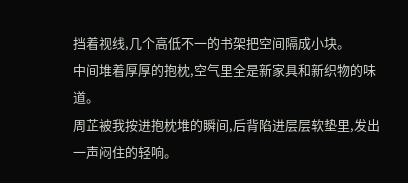挡着视线,几个高低不一的书架把空间隔成小块。
中间堆着厚厚的抱枕,空气里全是新家具和新织物的味道。
周芷被我按进抱枕堆的瞬间,后背陷进层层软垫里,发出一声闷住的轻响。